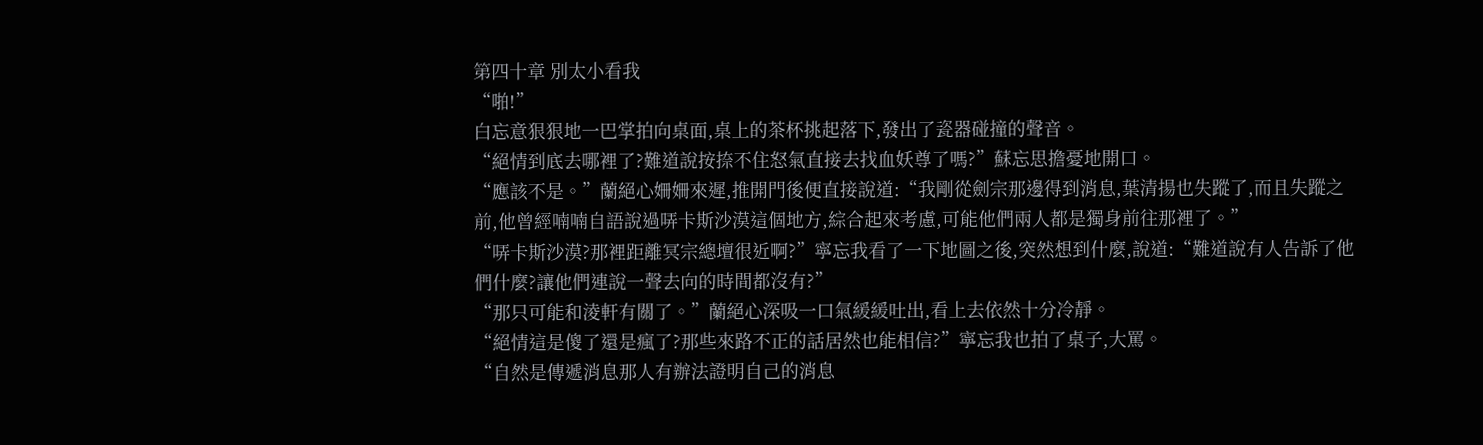第四十章 別太小看我
“啪!”
白忘意狠狠地一巴掌拍向桌面,桌上的茶杯挑起落下,發出了瓷器碰撞的聲音。
“絕情到底去哪裡了?難道說按捺不住怒氣直接去找血妖尊了嗎?”蘇忘思擔憂地開口。
“應該不是。”蘭絕心姍姍來遲,推開門後便直接說道:“我剛從劍宗那邊得到消息,葉清揚也失蹤了,而且失蹤之前,他曾經喃喃自語說過哢卡斯沙漠這個地方,綜合起來考慮,可能他們兩人都是獨身前往那裡了。”
“哢卡斯沙漠?那裡距離冥宗總壇很近啊?”寧忘我看了一下地圖之後,突然想到什麼,說道:“難道說有人告訴了他們什麼?讓他們連說一聲去向的時間都沒有?”
“那只可能和淩軒有關了。”蘭絕心深吸一口氣緩緩吐出,看上去依然十分冷靜。
“絕情這是傻了還是瘋了?那些來路不正的話居然也能相信?”寧忘我也拍了桌子,大罵。
“自然是傳遞消息那人有辦法證明自己的消息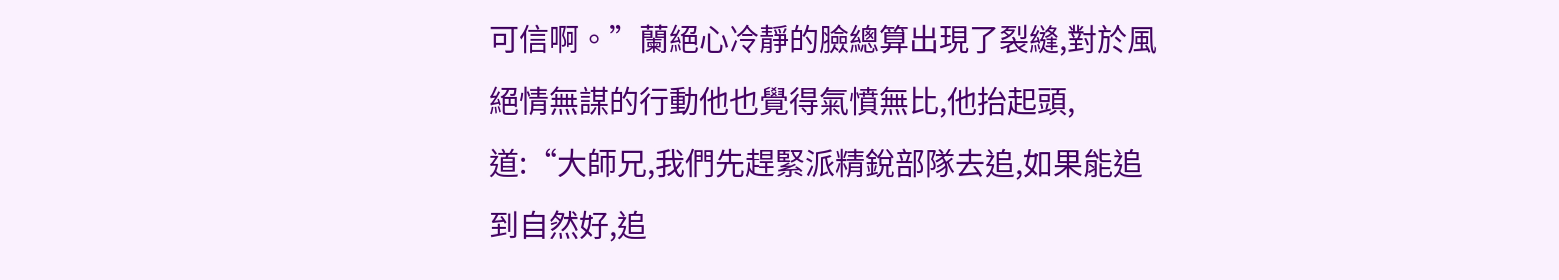可信啊。”蘭絕心冷靜的臉總算出現了裂縫,對於風絕情無謀的行動他也覺得氣憤無比,他抬起頭,道:“大師兄,我們先趕緊派精銳部隊去追,如果能追到自然好,追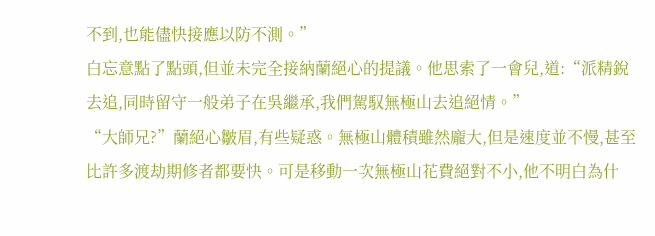不到,也能儘快接應以防不測。”
白忘意點了點頭,但並未完全接納蘭絕心的提議。他思索了一會兒,道:“派精銳去追,同時留守一般弟子在吳繼承,我們駕馭無極山去追絕情。”
“大師兄?”蘭絕心皺眉,有些疑惑。無極山體積雖然龐大,但是速度並不慢,甚至比許多渡劫期修者都要快。可是移動一次無極山花費絕對不小,他不明白為什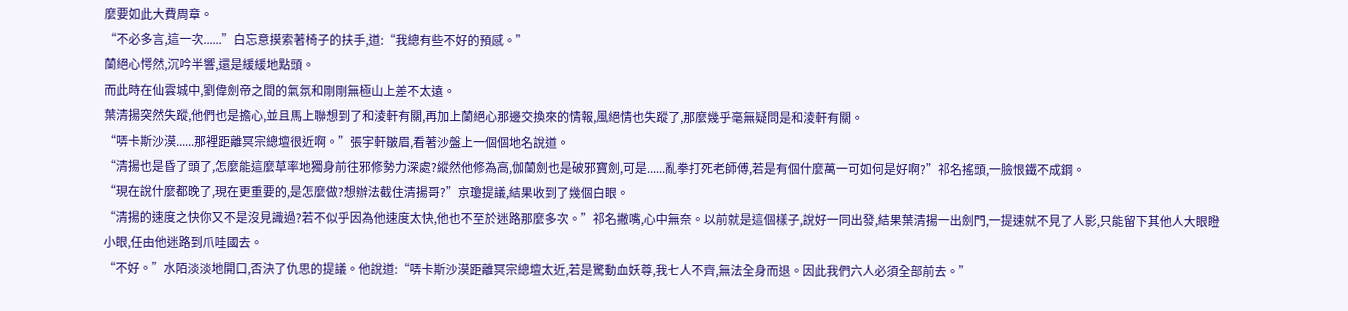麼要如此大費周章。
“不必多言,這一次......”白忘意摸索著椅子的扶手,道:“我總有些不好的預感。”
蘭絕心愕然,沉吟半響,還是緩緩地點頭。
而此時在仙雲城中,劉偉劍帝之間的氣氛和剛剛無極山上差不太遠。
葉清揚突然失蹤,他們也是擔心,並且馬上聯想到了和淩軒有關,再加上蘭絕心那邊交換來的情報,風絕情也失蹤了,那麼幾乎毫無疑問是和淩軒有關。
“哢卡斯沙漠......那裡距離冥宗總壇很近啊。”張宇軒皺眉,看著沙盤上一個個地名說道。
“清揚也是昏了頭了,怎麼能這麼草率地獨身前往邪修勢力深處?縱然他修為高,伽蘭劍也是破邪寶劍,可是......亂拳打死老師傅,若是有個什麼萬一可如何是好啊?”祁名搖頭,一臉恨鐵不成鋼。
“現在說什麼都晚了,現在更重要的,是怎麼做?想辦法截住清揚哥?”京瓊提議,結果收到了幾個白眼。
“清揚的速度之快你又不是沒見識過?若不似乎因為他速度太快,他也不至於迷路那麼多次。”祁名撇嘴,心中無奈。以前就是這個樣子,說好一同出發,結果葉清揚一出劍門,一提速就不見了人影,只能留下其他人大眼瞪小眼,任由他迷路到爪哇國去。
“不好。”水陌淡淡地開口,否決了仇思的提議。他說道:“哢卡斯沙漠距離冥宗總壇太近,若是驚動血妖尊,我七人不齊,無法全身而退。因此我們六人必須全部前去。”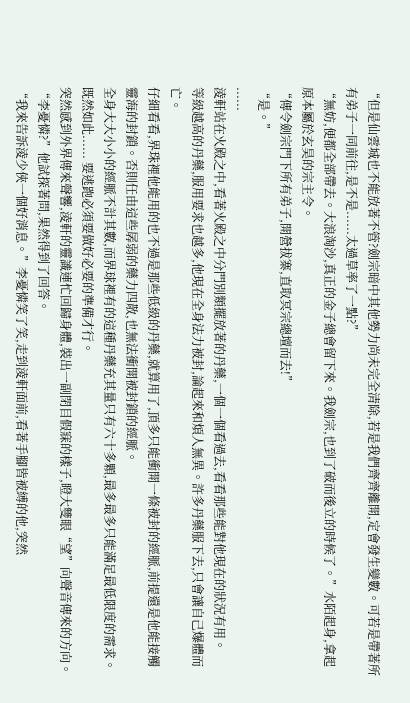“但是仙雲城也不能放著不管?劍宗暗中其他勢力尚未完全清除,若是我們齊齊離開,定會發生變數。可若是帶著所有弟子一同前往,是不是......太過草率了一點?”
“無妨,便都全部帶去。大浪淘沙,真正的金子總會留下來。我劍宗,也到了破而後立的時候了。”水陌起身,拿起原本屬於玄昊的宗主令。
“傳令劍宗門下所有弟子,開營拔寨,直取冥宗總壇而去!”
“是。”
......
淩軒站在火殿之中,看著火殿之中分門別類擺放著的丹藥,一個一個看過去,看看那些能對他現在的狀況有用。
等級越高的丹藥,服用要求也越多,他現在全身法力被封,論起來和煩人無異。許多丹藥服下去,只會讓自己爆體而亡。
仔細看看,界珠裡他能用的也不過是那些低級的丹藥,就算用了,頂多只能衝開一條被封的經脈,前提還是他能接觸靈海的封鎖。否則任由這些孱弱的藥力四散,也無法衝開被封鎖的經脈。
全身大大小小的經脈不計其數,而界球裡有的這種丹藥充其量只有六十多顆,最多最多只能滿足最低限度的需求。
既然如此...... 要逃跑必須要做好必要的準備才行。
突然感到外界傳來聲響,淩軒的靈識連忙回歸身體,裝出一副閉目假寐的樣子,瞪大雙眼“望”向聲音傳來的方向。
“李憂憐?”他試探著問,果然得到了回答。
“我來告訴淩少俠一個好消息。”李憂憐笑了笑,走到淩軒面前,看著手腳皆被縛的他,突然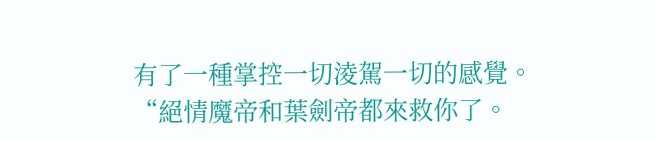有了一種掌控一切淩駕一切的感覺。
“絕情魔帝和葉劍帝都來救你了。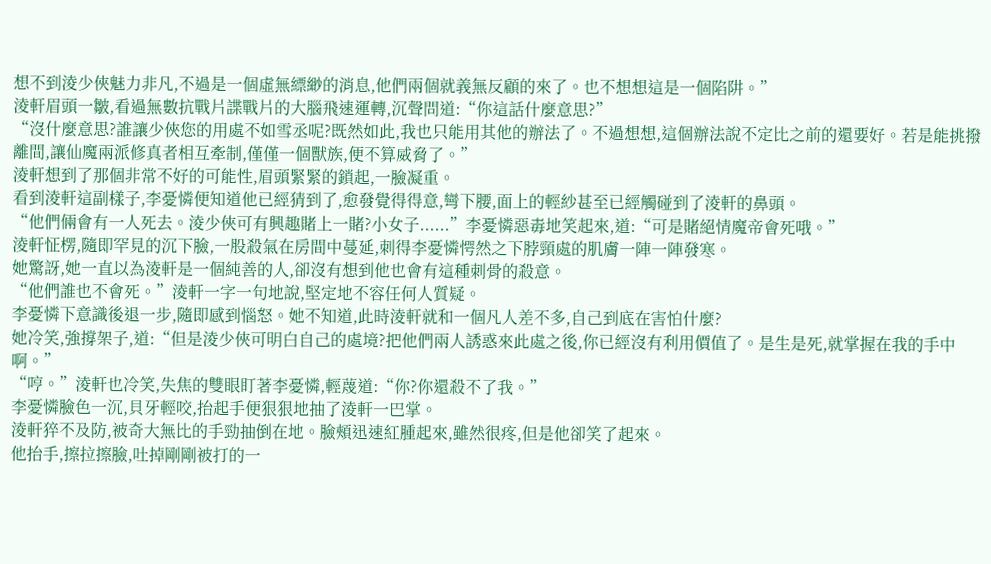想不到淩少俠魅力非凡,不過是一個虛無縹緲的消息,他們兩個就義無反顧的來了。也不想想這是一個陷阱。”
淩軒眉頭一皺,看過無數抗戰片諜戰片的大腦飛速運轉,沉聲問道:“你這話什麼意思?”
“沒什麼意思?誰讓少俠您的用處不如雪丞呢?既然如此,我也只能用其他的辦法了。不過想想,這個辦法說不定比之前的還要好。若是能挑撥離間,讓仙魔兩派修真者相互牽制,僅僅一個獸族,便不算威脅了。”
淩軒想到了那個非常不好的可能性,眉頭緊緊的鎖起,一臉凝重。
看到淩軒這副樣子,李憂憐便知道他已經猜到了,愈發覺得得意,彎下腰,面上的輕紗甚至已經觸碰到了淩軒的鼻頭。
“他們倆會有一人死去。淩少俠可有興趣賭上一賭?小女子......”李憂憐惡毒地笑起來,道:“可是賭絕情魔帝會死哦。”
淩軒怔楞,隨即罕見的沉下臉,一股殺氣在房間中蔓延,刺得李憂憐愕然之下脖頸處的肌膚一陣一陣發寒。
她驚訝,她一直以為淩軒是一個純善的人,卻沒有想到他也會有這種刺骨的殺意。
“他們誰也不會死。”淩軒一字一句地說,堅定地不容任何人質疑。
李憂憐下意識後退一步,隨即感到惱怒。她不知道,此時淩軒就和一個凡人差不多,自己到底在害怕什麼?
她冷笑,強撐架子,道:“但是淩少俠可明白自己的處境?把他們兩人誘惑來此處之後,你已經沒有利用價值了。是生是死,就掌握在我的手中啊。”
“哼。”淩軒也冷笑,失焦的雙眼盯著李憂憐,輕蔑道:“你?你還殺不了我。”
李憂憐臉色一沉,貝牙輕咬,抬起手便狠狠地抽了淩軒一巴掌。
淩軒猝不及防,被奇大無比的手勁抽倒在地。臉頰迅速紅腫起來,雖然很疼,但是他卻笑了起來。
他抬手,擦拉擦臉,吐掉剛剛被打的一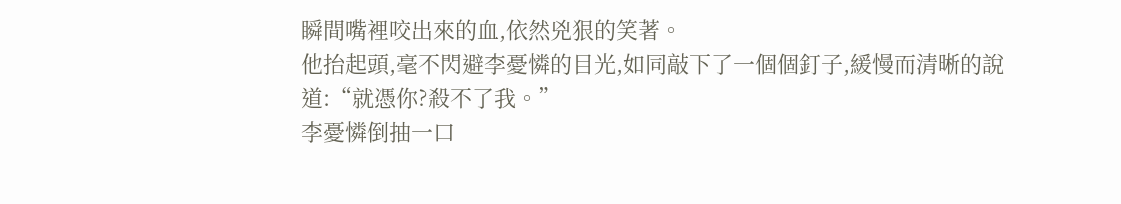瞬間嘴裡咬出來的血,依然兇狠的笑著。
他抬起頭,毫不閃避李憂憐的目光,如同敲下了一個個釘子,緩慢而清晰的說道:“就憑你?殺不了我。”
李憂憐倒抽一口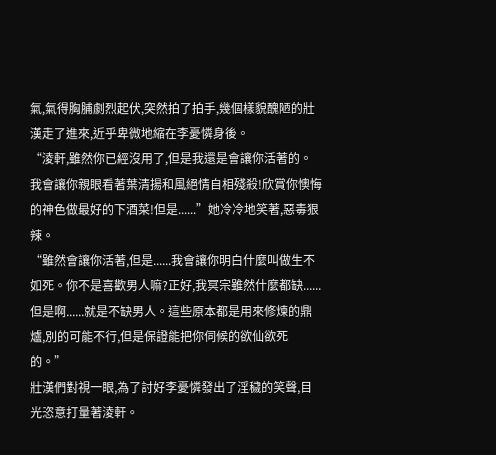氣,氣得胸脯劇烈起伏,突然拍了拍手,幾個樣貌醜陋的壯漢走了進來,近乎卑微地縮在李憂憐身後。
“淩軒,雖然你已經沒用了,但是我還是會讓你活著的。我會讓你親眼看著葉清揚和風絕情自相殘殺!欣賞你懊悔的神色做最好的下酒菜!但是......”她冷冷地笑著,惡毒狠辣。
“雖然會讓你活著,但是......我會讓你明白什麼叫做生不如死。你不是喜歡男人嘛?正好,我冥宗雖然什麼都缺......但是啊......就是不缺男人。這些原本都是用來修煉的鼎爐,別的可能不行,但是保證能把你伺候的欲仙欲死的。”
壯漢們對視一眼,為了討好李憂憐發出了淫穢的笑聲,目光恣意打量著淩軒。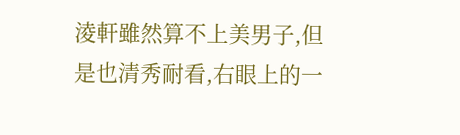淩軒雖然算不上美男子,但是也清秀耐看,右眼上的一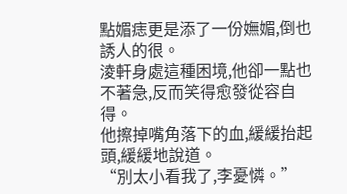點媚痣更是添了一份嫵媚,倒也誘人的很。
淩軒身處這種困境,他卻一點也不著急,反而笑得愈發從容自得。
他擦掉嘴角落下的血,緩緩抬起頭,緩緩地說道。
“別太小看我了,李憂憐。”